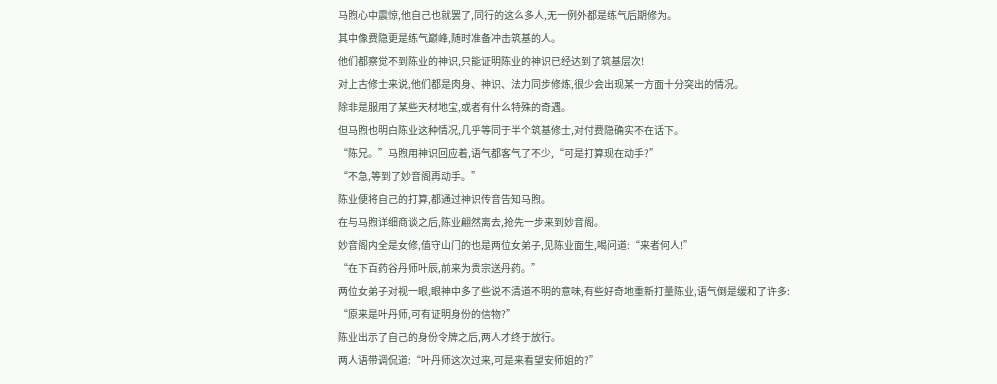马煦心中震惊,他自己也就罢了,同行的这么多人,无一例外都是练气后期修为。
其中像费隐更是练气巅峰,随时准备冲击筑基的人。
他们都察觉不到陈业的神识,只能证明陈业的神识已经达到了筑基层次!
对上古修士来说,他们都是肉身、神识、法力同步修炼,很少会出现某一方面十分突出的情况。
除非是服用了某些天材地宝,或者有什么特殊的奇遇。
但马煦也明白陈业这种情况,几乎等同于半个筑基修士,对付费隐确实不在话下。
“陈兄。”马煦用神识回应着,语气都客气了不少,“可是打算现在动手?”
“不急,等到了妙音阁再动手。”
陈业便将自己的打算,都通过神识传音告知马煦。
在与马煦详细商谈之后,陈业翩然离去,抢先一步来到妙音阁。
妙音阁内全是女修,值守山门的也是两位女弟子,见陈业面生,喝问道:“来者何人!”
“在下百药谷丹师叶辰,前来为贵宗送丹药。”
两位女弟子对视一眼,眼神中多了些说不清道不明的意味,有些好奇地重新打量陈业,语气倒是缓和了许多:
“原来是叶丹师,可有证明身份的信物?”
陈业出示了自己的身份令牌之后,两人才终于放行。
两人语带调侃道:“叶丹师这次过来,可是来看望安师姐的?”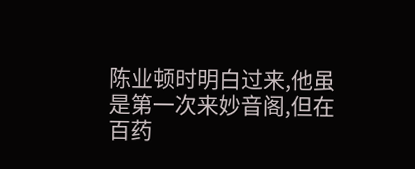陈业顿时明白过来,他虽是第一次来妙音阁,但在百药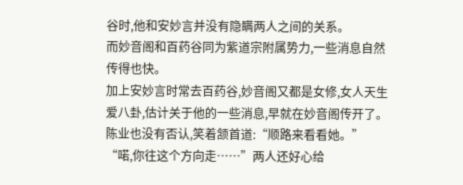谷时,他和安妙言并没有隐瞒两人之间的关系。
而妙音阁和百药谷同为紫道宗附属势力,一些消息自然传得也快。
加上安妙言时常去百药谷,妙音阁又都是女修,女人天生爱八卦,估计关于他的一些消息,早就在妙音阁传开了。
陈业也没有否认,笑着颔首道:“顺路来看看她。”
“喏,你往这个方向走……”两人还好心给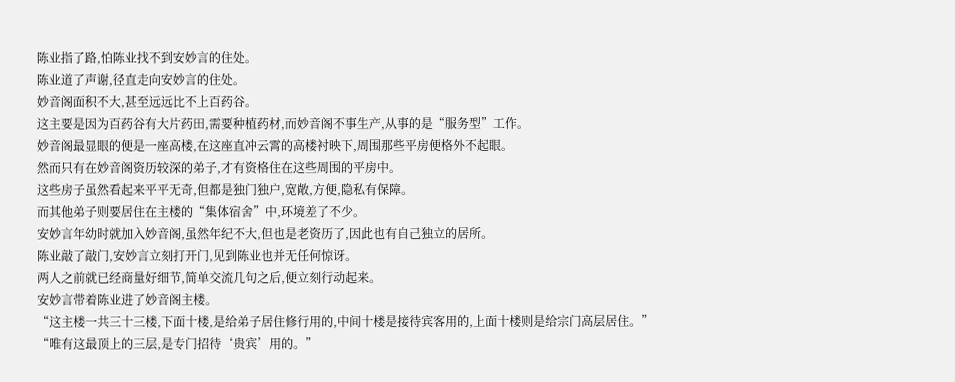陈业指了路,怕陈业找不到安妙言的住处。
陈业道了声谢,径直走向安妙言的住处。
妙音阁面积不大,甚至远远比不上百药谷。
这主要是因为百药谷有大片药田,需要种植药材,而妙音阁不事生产,从事的是“服务型”工作。
妙音阁最显眼的便是一座高楼,在这座直冲云霄的高楼衬映下,周围那些平房便格外不起眼。
然而只有在妙音阁资历较深的弟子,才有资格住在这些周围的平房中。
这些房子虽然看起来平平无奇,但都是独门独户,宽敞,方便,隐私有保障。
而其他弟子则要居住在主楼的“集体宿舍”中,环境差了不少。
安妙言年幼时就加入妙音阁,虽然年纪不大,但也是老资历了,因此也有自己独立的居所。
陈业敲了敲门,安妙言立刻打开门,见到陈业也并无任何惊讶。
两人之前就已经商量好细节,简单交流几句之后,便立刻行动起来。
安妙言带着陈业进了妙音阁主楼。
“这主楼一共三十三楼,下面十楼,是给弟子居住修行用的,中间十楼是接待宾客用的,上面十楼则是给宗门高层居住。”
“唯有这最顶上的三层,是专门招待‘贵宾’用的。”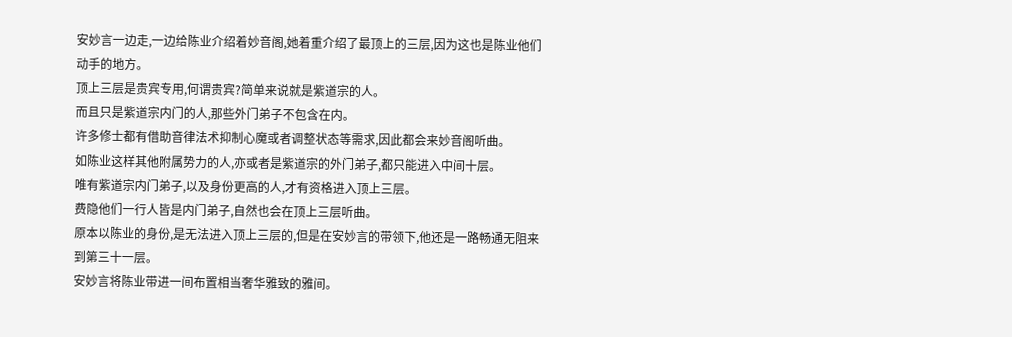安妙言一边走,一边给陈业介绍着妙音阁,她着重介绍了最顶上的三层,因为这也是陈业他们动手的地方。
顶上三层是贵宾专用,何谓贵宾?简单来说就是紫道宗的人。
而且只是紫道宗内门的人,那些外门弟子不包含在内。
许多修士都有借助音律法术抑制心魔或者调整状态等需求,因此都会来妙音阁听曲。
如陈业这样其他附属势力的人,亦或者是紫道宗的外门弟子,都只能进入中间十层。
唯有紫道宗内门弟子,以及身份更高的人,才有资格进入顶上三层。
费隐他们一行人皆是内门弟子,自然也会在顶上三层听曲。
原本以陈业的身份,是无法进入顶上三层的,但是在安妙言的带领下,他还是一路畅通无阻来到第三十一层。
安妙言将陈业带进一间布置相当奢华雅致的雅间。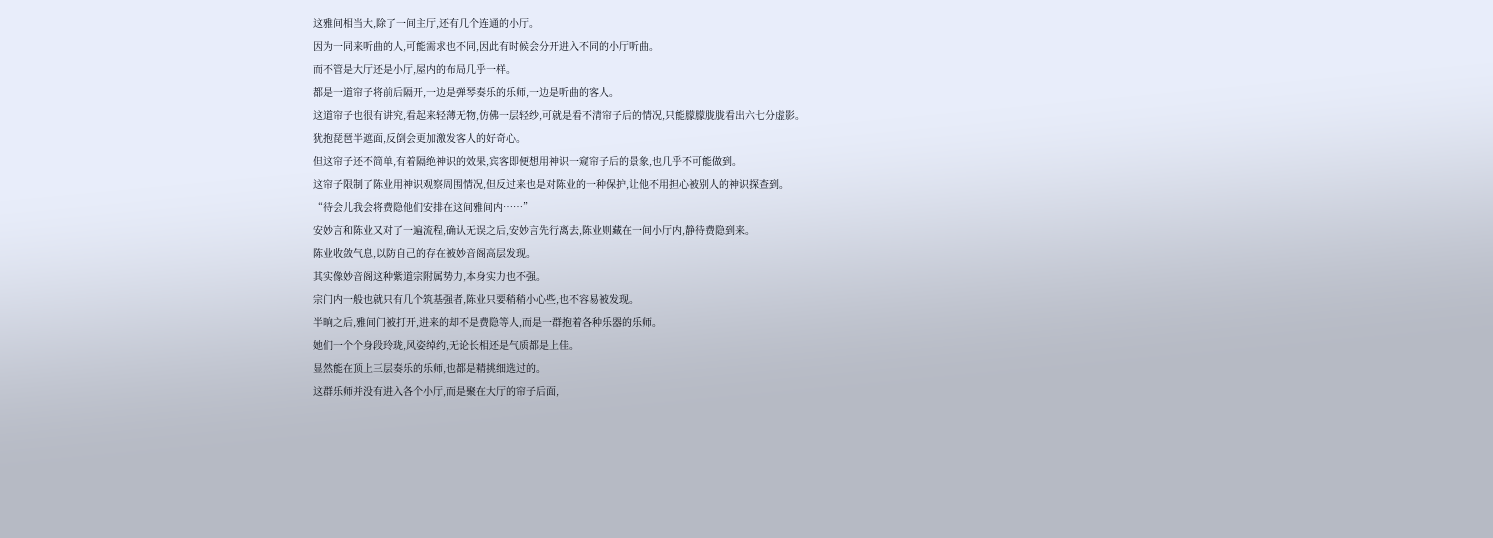这雅间相当大,除了一间主厅,还有几个连通的小厅。
因为一同来听曲的人,可能需求也不同,因此有时候会分开进入不同的小厅听曲。
而不管是大厅还是小厅,屋内的布局几乎一样。
都是一道帘子将前后隔开,一边是弹琴奏乐的乐师,一边是听曲的客人。
这道帘子也很有讲究,看起来轻薄无物,仿佛一层轻纱,可就是看不清帘子后的情况,只能朦朦胧胧看出六七分虚影。
犹抱琵琶半遮面,反倒会更加激发客人的好奇心。
但这帘子还不简单,有着隔绝神识的效果,宾客即便想用神识一窥帘子后的景象,也几乎不可能做到。
这帘子限制了陈业用神识观察周围情况,但反过来也是对陈业的一种保护,让他不用担心被别人的神识探查到。
“待会儿我会将费隐他们安排在这间雅间内……”
安妙言和陈业又对了一遍流程,确认无误之后,安妙言先行离去,陈业则藏在一间小厅内,静待费隐到来。
陈业收敛气息,以防自己的存在被妙音阁高层发现。
其实像妙音阁这种紫道宗附属势力,本身实力也不强。
宗门内一般也就只有几个筑基强者,陈业只要稍稍小心些,也不容易被发现。
半晌之后,雅间门被打开,进来的却不是费隐等人,而是一群抱着各种乐器的乐师。
她们一个个身段玲珑,风姿绰约,无论长相还是气质都是上佳。
显然能在顶上三层奏乐的乐师,也都是精挑细选过的。
这群乐师并没有进入各个小厅,而是聚在大厅的帘子后面,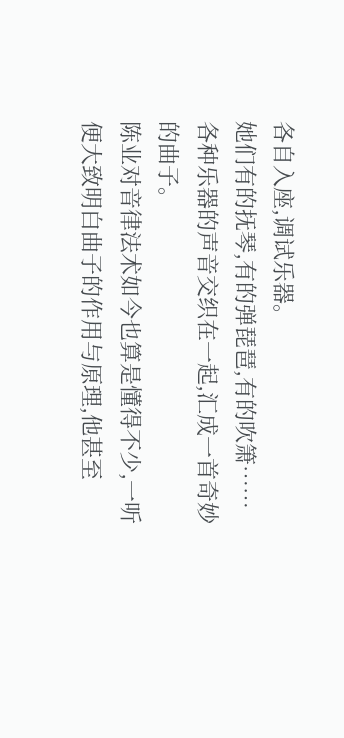各自入座,调试乐器。
她们有的抚琴,有的弹琵琶,有的吹箫……
各种乐器的声音交织在一起,汇成一首奇妙的曲子。
陈业对音律法术如今也算是懂得不少,一听便大致明白曲子的作用与原理,他甚至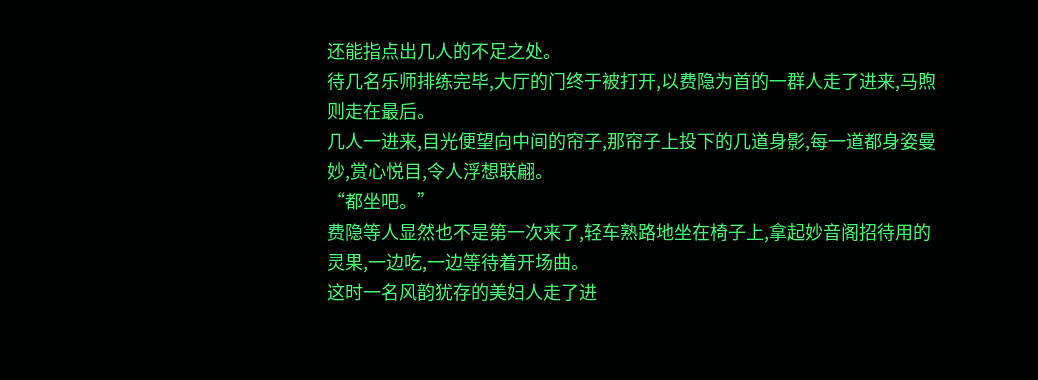还能指点出几人的不足之处。
待几名乐师排练完毕,大厅的门终于被打开,以费隐为首的一群人走了进来,马煦则走在最后。
几人一进来,目光便望向中间的帘子,那帘子上投下的几道身影,每一道都身姿曼妙,赏心悦目,令人浮想联翩。
“都坐吧。”
费隐等人显然也不是第一次来了,轻车熟路地坐在椅子上,拿起妙音阁招待用的灵果,一边吃,一边等待着开场曲。
这时一名风韵犹存的美妇人走了进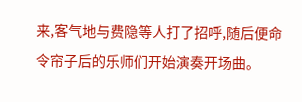来,客气地与费隐等人打了招呼,随后便命令帘子后的乐师们开始演奏开场曲。